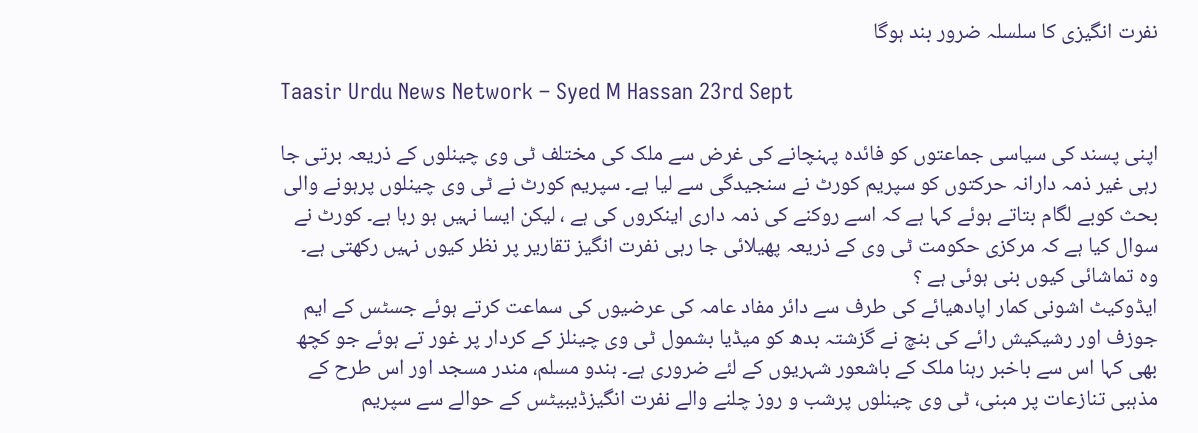نفرت انگیزی کا سلسلہ ضرور بند ہوگا

Taasir Urdu News Network – Syed M Hassan 23rd Sept

اپنی پسند کی سیاسی جماعتوں کو فائدہ پہنچانے کی غرض سے ملک کی مختلف ٹی وی چینلوں کے ذریعہ برتی جا رہی غیر ذمہ دارانہ حرکتوں کو سپریم کورٹ نے سنجیدگی سے لیا ہے۔ سپریم کورٹ نے ٹی وی چینلوں پرہونے والی بحث کوبے لگام بتاتے ہوئے کہا ہے کہ اسے روکنے کی ذمہ داری اینکروں کی ہے ، لیکن ایسا نہیں ہو رہا ہے۔ کورٹ نے سوال کیا ہے کہ مرکزی حکومت ٹی وی کے ذریعہ پھیلائی جا رہی نفرت انگیز تقاریر پر نظر کیوں نہیں رکھتی ہے۔ وہ تماشائی کیوں بنی ہوئی ہے ؟
ایڈوکیٹ اشونی کمار اپادھیائے کی طرف سے دائر مفاد عامہ کی عرضیوں کی سماعت کرتے ہوئے جسٹس کے ایم جوزف اور رشیکیش رائے کی بنچ نے گزشتہ بدھ کو میڈیا بشمول ٹی وی چینلز کے کردار پر غور تے ہوئے جو کچھ بھی کہا اس سے باخبر رہنا ملک کے باشعور شہریوں کے لئے ضروری ہے۔ ہندو مسلم، مندر مسجد اور اس طرح کے مذہبی تنازعات پر مبنی، ٹی وی چینلوں پرشب و روز چلنے والے نفرت انگیزڈیبیٹس کے حوالے سے سپریم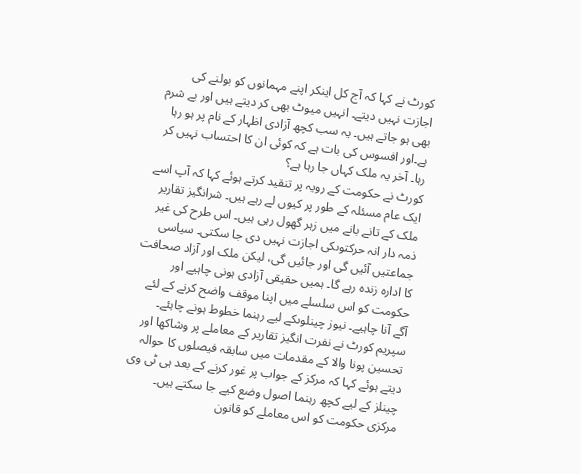کورٹ نے کہا کہ آج کل اینکر اپنے مہمانوں کو بولنے کی اجازت نہیں دیتے۔ انہیں میوٹ بھی کر دیتے ہیں اور بے شرم بھی ہو جاتے ہیں۔ یہ سب کچھ آزادی اظہار کے نام پر ہو رہا ہے۔اور افسوس کی بات ہے کہ کوئی ان کا احتساب نہیں کر رہا۔ آخر یہ ملک کہاں جا رہا ہے؟
کورٹ نے حکومت کے رویہ پر تنقید کرتے ہوئے کہا کہ آپ اسے ایک عام مسئلہ کے طور پر کیوں لے رہے ہیں۔ شرانگیز تقاریر ملک کے تانے بانے میں زہر گھول رہی ہیں۔ اس طرح کی غیر ذمہ دار انہ حرکتوںکی اجازت نہیں دی جا سکتی۔ سیاسی جماعتیں آئیں گی اور جائیں گی، لیکن ملک اور آزاد صحافت کا ادارہ زندہ رہے گا۔ ہمیں حقیقی آزادی ہونی چاہیے اور حکومت کو اس سلسلے میں اپنا موقف واضح کرنے کے لئے آگے آنا چاہیے۔ نیوز چینلوںکے لیے رہنما خطوط ہونے چاہئے۔ سپریم کورٹ نے نفرت انگیز تقاریر کے معاملے پر وشاکھا اور تحسین پونا والا کے مقدمات میں سابقہ فیصلوں کا حوالہ دیتے ہوئے کہا کہ مرکز کے جواب پر غور کرنے کے بعد ہی ٹی وی چینلز کے لیے کچھ رہنما اصول وضع کیے جا سکتے ہیں۔ مرکزی حکومت کو اس معاملے کو قانون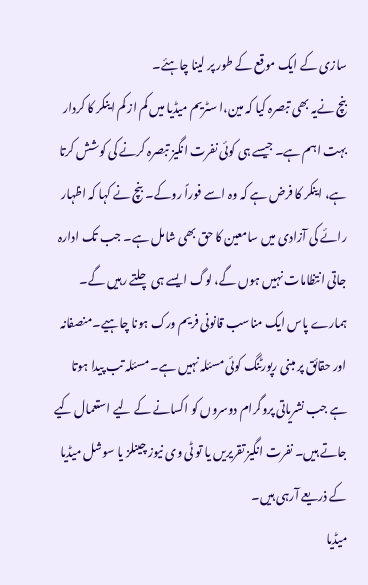سازی کے ایک موقع کے طور پر لینا چاہئے۔
بنچ نےیہ بھی تبصرہ کیا کہ مین،ا سٹریم میڈیا میں کم از کم اینکر کا کردار بہت اہم ہے۔ جیسے ہی کوئی نفرت انگیز تبصرہ کرنے کی کوشش کرتا ہے، اینکر کا فرض ہے کہ وہ اسے فوراً روکے۔ بنچ نے کہا کہ اظہار رائے کی آزادی میں سامعین کا حق بھی شامل ہے۔ جب تک ادارہ جاتی انتظامات نہیں ہوں گے، لوگ ایسے ہی چلتے رہیں گے۔ ہمارے پاس ایک مناسب قانونی فریم ورک ہونا چاہیے۔منصفانہ اور حقائق پر مبنی رپورٹنگ کوئی مسئلہ نہیں ہے۔ مسئلہ تب پیدا ہوتا ہے جب نشریاتی پروگرام دوسروں کو اکسانے کے لیے استعمال کیے جاتے ہیں۔ نفرت انگیز تقریریں یا تو ٹی وی نیوز چینلز یا سوشل میڈیا کے ذریعے آرہی ہیں۔
میڈیا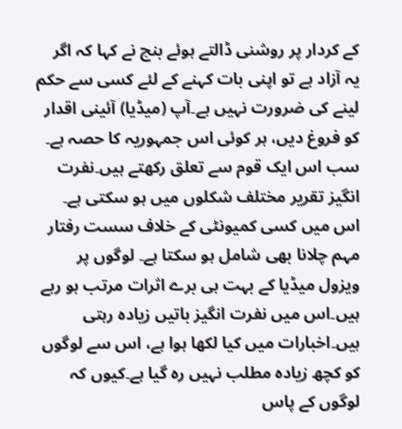کے کردار پر روشنی ڈالتے ہوئے بنچ نے کہا کہ اگر یہ آزاد ہے تو اپنی بات کہنے کے لئے کسی سے حکم لینے کی ضرورت نہیں ہے۔آپ (میڈیا) آئینی اقدار کو فروغ دیں، ہر کوئی اس جمہوریہ کا حصہ ہے۔ سب اس ایک قوم سے تعلق رکھتے ہیں۔نفرت انگیز تقریر مختلف شکلوں میں ہو سکتی ہے۔ اس میں کسی کمیونٹی کے خلاف سست رفتار مہم چلانا بھی شامل ہو سکتا ہے۔ لوگوں پر ویزول میڈیا کے بہت ہی برے اثرات مرتب ہو رہے ہیں۔اس میں نفرت انگیز باتیں زیادہ رہتی ہیں۔اخبارات میں کیا لکھا ہوا ہے، اس سے لوگوں کو کچھ زیادہ مطلب نہیں رہ گیا ہے۔کیوں کہ لوگوں کے پاس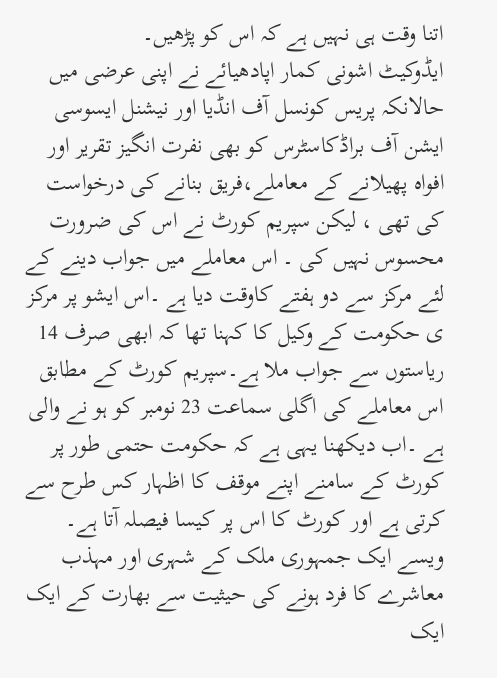اتنا وقت ہی نہیں ہے کہ اس کو پڑھیں۔
ایڈوکیٹ اشونی کمار اپادھیائے نے اپنی عرضی میں حالانکہ پریس کونسل آف انڈیا اور نیشنل ایسوسی ایشن آف براڈکاسٹرس کو بھی نفرت انگیز تقریر اور افواہ پھیلانے کے معاملے،فریق بنانے کی درخواست کی تھی ، لیکن سپریم کورٹ نے اس کی ضرورت محسوس نہیں کی ۔ اس معاملے میں جواب دینے کے لئے مرکز سے دو ہفتے کاوقت دیا ہے ۔اس ایشو پر مرکز ی حکومت کے وکیل کا کہنا تھا کہ ابھی صرف 14 ریاستوں سے جواب ملا ہے۔سپریم کورٹ کے مطابق اس معاملے کی اگلی سماعت 23 نومبر کو ہو نے والی ہے ۔اب دیکھنا یہی ہے کہ حکومت حتمی طور پر کورٹ کے سامنے اپنے موقف کا اظہار کس طرح سے کرتی ہے اور کورٹ کا اس پر کیسا فیصلہ آتا ہے۔ ویسے ایک جمہوری ملک کے شہری اور مہذب معاشرے کا فرد ہونے کی حیثیت سے بھارت کے ایک ایک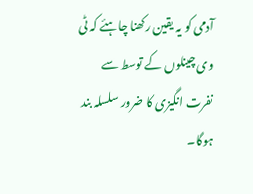آدمی کو یہ یقین رکھنا چاہئے کہ ٹی وی چینلوں کے توسط سے نفرت انگیزی کا ضرور سلسلہ بند ہوگا۔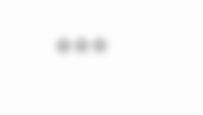***